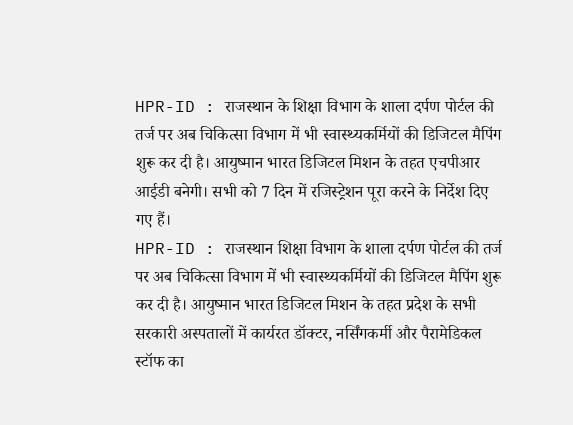HPR-ID : राजस्थान के शिक्षा विभाग के शाला दर्पण पोर्टल की तर्ज पर अब चिकित्सा विभाग में भी स्वास्थ्यकर्मियों की डिजिटल मैपिंग शुरू कर दी है। आयुष्मान भारत डिजिटल मिशन के तहत एचपीआर आईडी बनेगी। सभी को 7 दिन में रजिस्ट्रेशन पूरा करने के निर्देश दिए गए हैं।
HPR-ID : राजस्थान शिक्षा विभाग के शाला दर्पण पोर्टल की तर्ज पर अब चिकित्सा विभाग में भी स्वास्थ्यकर्मियों की डिजिटल मैपिंग शुरू कर दी है। आयुष्मान भारत डिजिटल मिशन के तहत प्रदेश के सभी सरकारी अस्पतालों में कार्यरत डॉक्टर, नर्सिंगकर्मी और पैरामेडिकल स्टॉफ का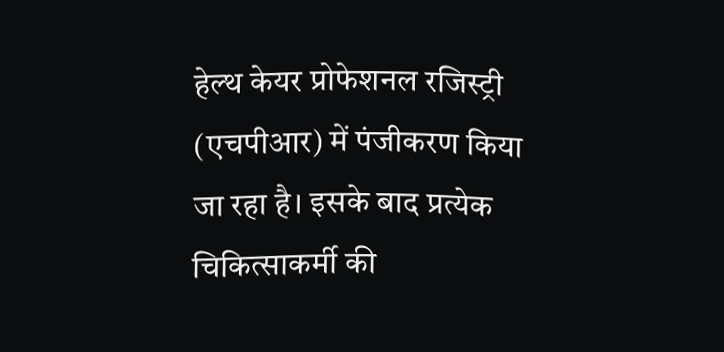हेल्थ केयर प्रोफेशनल रजिस्ट्री (एचपीआर) में पंजीकरण किया जा रहा है। इसके बाद प्रत्येक चिकित्साकर्मी की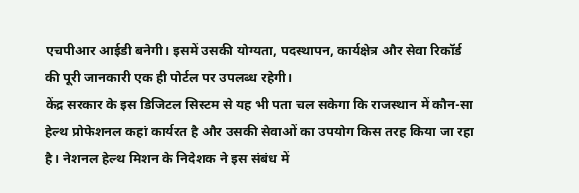एचपीआर आईडी बनेगी। इसमें उसकी योग्यता, पदस्थापन, कार्यक्षेत्र और सेवा रिकॉर्ड की पूरी जानकारी एक ही पोर्टल पर उपलब्ध रहेगी।
केंद्र सरकार के इस डिजिटल सिस्टम से यह भी पता चल सकेगा कि राजस्थान में कौन-सा हेल्थ प्रोफेशनल कहां कार्यरत है और उसकी सेवाओं का उपयोग किस तरह किया जा रहा है। नेशनल हेल्थ मिशन के निदेशक ने इस संबंध में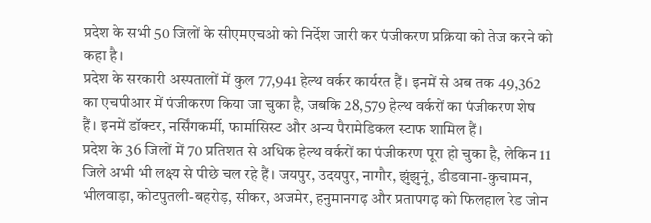प्रदेश के सभी 50 जिलों के सीएमएचओ को निर्देश जारी कर पंजीकरण प्रक्रिया को तेज करने को कहा है।
प्रदेश के सरकारी अस्पतालों में कुल 77,941 हेल्थ वर्कर कार्यरत हैं। इनमें से अब तक 49,362 का एचपीआर में पंजीकरण किया जा चुका है, जबकि 28,579 हेल्थ वर्करों का पंजीकरण शेष हैं। इनमें डॉक्टर, नर्सिंगकर्मी, फार्मासिस्ट और अन्य पैरामेडिकल स्टाफ शामिल हैं।
प्रदेश के 36 जिलों में 70 प्रतिशत से अधिक हेल्थ वर्करों का पंजीकरण पूरा हो चुका है, लेकिन 11 जिले अभी भी लक्ष्य से पीछे चल रहे हैं। जयपुर, उदयपुर, नागौर, झुंझुनूं, डीडवाना-कुचामन, भीलवाड़ा, कोटपुतली-बहरोड़, सीकर, अजमेर, हनुमानगढ़ और प्रतापगढ़ को फिलहाल रेड जोन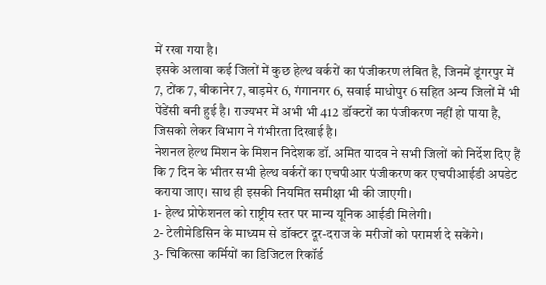में रखा गया है।
इसके अलावा कई जिलों में कुछ हेल्थ वर्करों का पंजीकरण लंबित है, जिनमें डूंगरपुर में 7, टोंक 7, बीकानेर 7, बाड़मेर 6, गंगानगर 6, सवाई माधोपुर 6 सहित अन्य जिलों में भी पेंडेंसी बनी हुई है। राज्यभर में अभी भी 412 डॉक्टरों का पंजीकरण नहीं हो पाया है, जिसको लेकर विभाग ने गंभीरता दिखाई है।
नेशनल हेल्थ मिशन के मिशन निदेशक डॉ. अमित यादव ने सभी जिलों को निर्देश दिए हैं कि 7 दिन के भीतर सभी हेल्थ वर्करों का एचपीआर पंजीकरण कर एचपीआईडी अपडेट कराया जाए। साथ ही इसकी नियमित समीक्षा भी की जाएगी।
1- हेल्थ प्रोफेशनल को राष्ट्रीय स्तर पर मान्य यूनिक आईडी मिलेगी।
2- टेलीमेडिसिन के माध्यम से डॉक्टर दूर-दराज के मरीजों को परामर्श दे सकेंगे।
3- चिकित्सा कर्मियों का डिजिटल रिकॉर्ड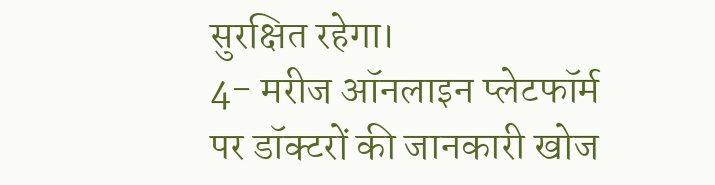सुरक्षित रहेगा।
4- मरीज ऑनलाइन प्लेटफॉर्म पर डॉक्टरों की जानकारी खोज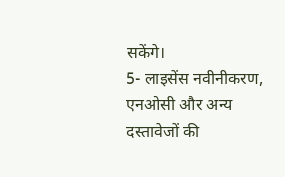सकेंगे।
5- लाइसेंस नवीनीकरण, एनओसी और अन्य दस्तावेजों की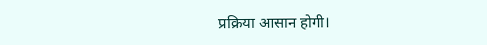प्रक्रिया आसान होगी।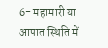6- महामारी या आपात स्थिति में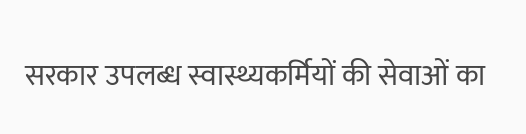सरकार उपलब्ध स्वास्थ्यकर्मियों की सेवाओं का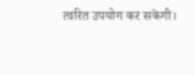त्वरित उपयोग कर सकेगी।